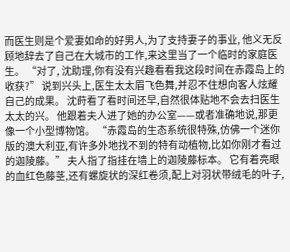而医生则是个爱妻如命的好男人,为了支持妻子的事业, 他义无反顾地辞去了自己在大城市的工作,来这里当了一个临时的家庭医生。 “对了, 沈助理,你有没有兴趣看看我这段时间在赤霞岛上的收获?” 说到兴头上,医生太太眉飞色舞,并忍不住想向客人炫耀自己的成果。 沈莳看了看时间还早,自然很体贴地不会去扫医生太太的兴。 他跟着夫人进了她的办公室——或者准确地说,那更像一个小型博物馆。 “赤霞岛的生态系统很特殊,仿佛一个迷你版的澳大利亚,有许多外地找不到的特有动植物,比如你刚才看过的迦陵藤。” 夫人指了指挂在墙上的迦陵藤标本。 它有着亮眼的血红色藤茎,还有螺旋状的深红卷须,配上对羽状带绒毛的叶子,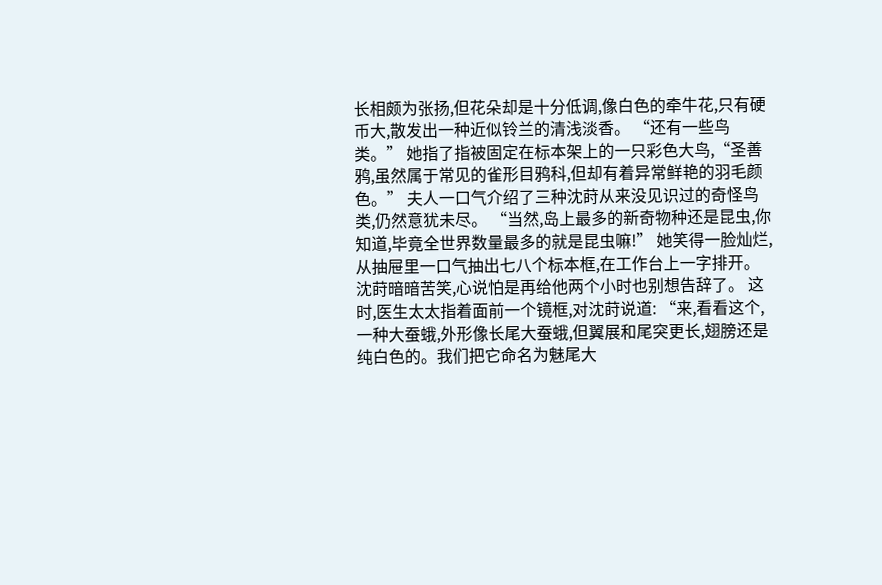长相颇为张扬,但花朵却是十分低调,像白色的牵牛花,只有硬币大,散发出一种近似铃兰的清浅淡香。 “还有一些鸟类。” 她指了指被固定在标本架上的一只彩色大鸟,“圣善鸦,虽然属于常见的雀形目鸦科,但却有着异常鲜艳的羽毛颜色。” 夫人一口气介绍了三种沈莳从来没见识过的奇怪鸟类,仍然意犹未尽。 “当然,岛上最多的新奇物种还是昆虫,你知道,毕竟全世界数量最多的就是昆虫嘛!” 她笑得一脸灿烂,从抽屉里一口气抽出七八个标本框,在工作台上一字排开。 沈莳暗暗苦笑,心说怕是再给他两个小时也别想告辞了。 这时,医生太太指着面前一个镜框,对沈莳说道: “来,看看这个,一种大蚕蛾,外形像长尾大蚕蛾,但翼展和尾突更长,翅膀还是纯白色的。我们把它命名为魅尾大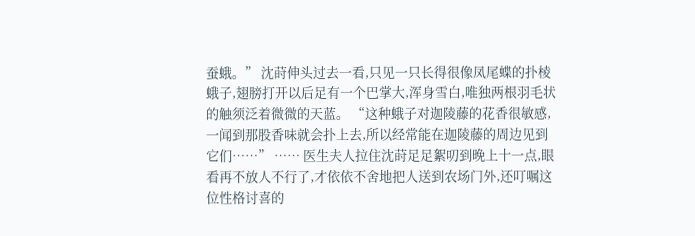蚕蛾。” 沈莳伸头过去一看,只见一只长得很像凤尾蝶的扑棱蛾子,翅膀打开以后足有一个巴掌大,浑身雪白,唯独两根羽毛状的触须泛着微微的天蓝。 “这种蛾子对迦陵藤的花香很敏感,一闻到那股香味就会扑上去,所以经常能在迦陵藤的周边见到它们……” …… 医生夫人拉住沈莳足足絮叨到晚上十一点,眼看再不放人不行了,才依依不舍地把人送到农场门外,还叮嘱这位性格讨喜的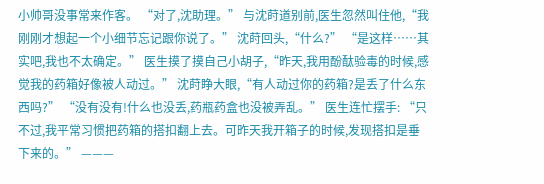小帅哥没事常来作客。 “对了,沈助理。” 与沈莳道别前,医生忽然叫住他,“我刚刚才想起一个小细节忘记跟你说了。” 沈莳回头,“什么?” “是这样……其实吧,我也不太确定。” 医生摸了摸自己小胡子,“昨天,我用酚酞验毒的时候,感觉我的药箱好像被人动过。” 沈莳睁大眼,“有人动过你的药箱?是丢了什么东西吗?” “没有没有!什么也没丢,药瓶药盒也没被弄乱。” 医生连忙摆手: “只不过,我平常习惯把药箱的搭扣翻上去。可昨天我开箱子的时候,发现搭扣是垂下来的。” ———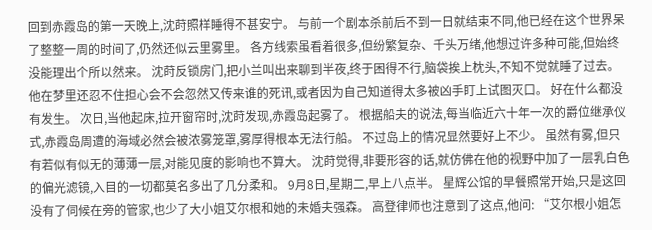回到赤霞岛的第一天晚上,沈莳照样睡得不甚安宁。 与前一个剧本杀前后不到一日就结束不同,他已经在这个世界呆了整整一周的时间了,仍然还似云里雾里。 各方线索虽看着很多,但纷繁复杂、千头万绪,他想过许多种可能,但始终没能理出个所以然来。 沈莳反锁房门,把小兰叫出来聊到半夜,终于困得不行,脑袋挨上枕头,不知不觉就睡了过去。 他在梦里还忍不住担心会不会忽然又传来谁的死讯,或者因为自己知道得太多被凶手盯上试图灭口。 好在什么都没有发生。 次日,当他起床,拉开窗帘时,沈莳发现,赤霞岛起雾了。 根据船夫的说法,每当临近六十年一次的爵位继承仪式,赤霞岛周遭的海域必然会被浓雾笼罩,雾厚得根本无法行船。 不过岛上的情况显然要好上不少。 虽然有雾,但只有若似有似无的薄薄一层,对能见度的影响也不算大。 沈莳觉得,非要形容的话,就仿佛在他的视野中加了一层乳白色的偏光滤镜,入目的一切都莫名多出了几分柔和。 9月8日,星期二,早上八点半。 星辉公馆的早餐照常开始,只是这回没有了伺候在旁的管家,也少了大小姐艾尔根和她的未婚夫强森。 高登律师也注意到了这点,他问: “艾尔根小姐怎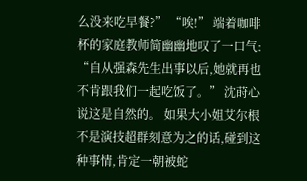么没来吃早餐?” “唉!” 端着咖啡杯的家庭教师简幽幽地叹了一口气: “自从强森先生出事以后,她就再也不肯跟我们一起吃饭了。” 沈莳心说这是自然的。 如果大小姐艾尔根不是演技超群刻意为之的话,碰到这种事情,肯定一朝被蛇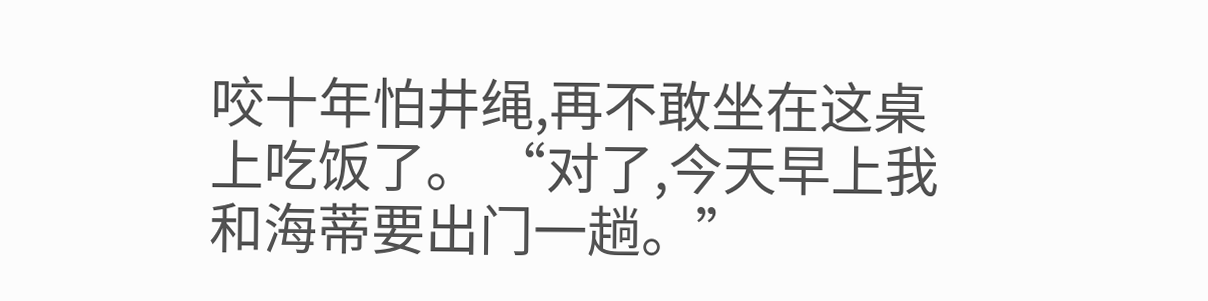咬十年怕井绳,再不敢坐在这桌上吃饭了。 “对了,今天早上我和海蒂要出门一趟。”